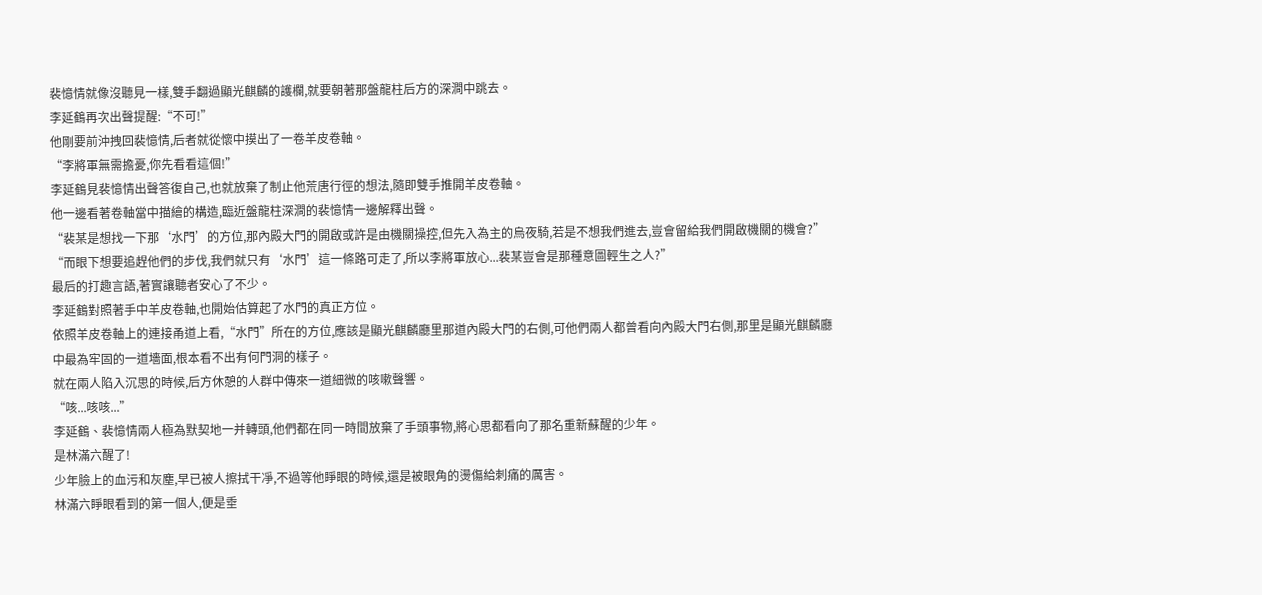裴憶情就像沒聽見一樣,雙手翻過顯光麒麟的護欄,就要朝著那盤龍柱后方的深澗中跳去。
李延鶴再次出聲提醒:“不可!”
他剛要前沖拽回裴憶情,后者就從懷中摸出了一卷羊皮卷軸。
“李將軍無需擔憂,你先看看這個!”
李延鶴見裴憶情出聲答復自己,也就放棄了制止他荒唐行徑的想法,隨即雙手推開羊皮卷軸。
他一邊看著卷軸當中描繪的構造,臨近盤龍柱深澗的裴憶情一邊解釋出聲。
“裴某是想找一下那‘水門’的方位,那內殿大門的開啟或許是由機關操控,但先入為主的烏夜騎,若是不想我們進去,豈會留給我們開啟機關的機會?”
“而眼下想要追趕他們的步伐,我們就只有‘水門’這一條路可走了,所以李將軍放心...裴某豈會是那種意圖輕生之人?”
最后的打趣言語,著實讓聽者安心了不少。
李延鶴對照著手中羊皮卷軸,也開始估算起了水門的真正方位。
依照羊皮卷軸上的連接甬道上看,“水門”所在的方位,應該是顯光麒麟廳里那道內殿大門的右側,可他們兩人都曾看向內殿大門右側,那里是顯光麒麟廳中最為牢固的一道墻面,根本看不出有何門洞的樣子。
就在兩人陷入沉思的時候,后方休憩的人群中傳來一道細微的咳嗽聲響。
“咳...咳咳...”
李延鶴、裴憶情兩人極為默契地一并轉頭,他們都在同一時間放棄了手頭事物,將心思都看向了那名重新蘇醒的少年。
是林滿六醒了!
少年臉上的血污和灰塵,早已被人擦拭干凈,不過等他睜眼的時候,還是被眼角的燙傷給刺痛的厲害。
林滿六睜眼看到的第一個人,便是垂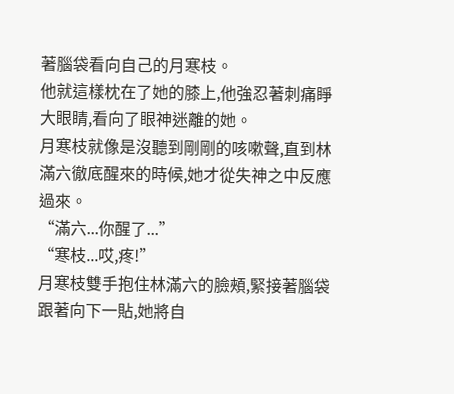著腦袋看向自己的月寒枝。
他就這樣枕在了她的膝上,他強忍著刺痛睜大眼睛,看向了眼神迷離的她。
月寒枝就像是沒聽到剛剛的咳嗽聲,直到林滿六徹底醒來的時候,她才從失神之中反應過來。
“滿六...你醒了...”
“寒枝...哎,疼!”
月寒枝雙手抱住林滿六的臉頰,緊接著腦袋跟著向下一貼,她將自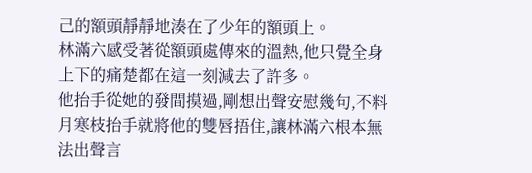己的額頭靜靜地湊在了少年的額頭上。
林滿六感受著從額頭處傳來的溫熱,他只覺全身上下的痛楚都在這一刻減去了許多。
他抬手從她的發間摸過,剛想出聲安慰幾句,不料月寒枝抬手就將他的雙唇捂住,讓林滿六根本無法出聲言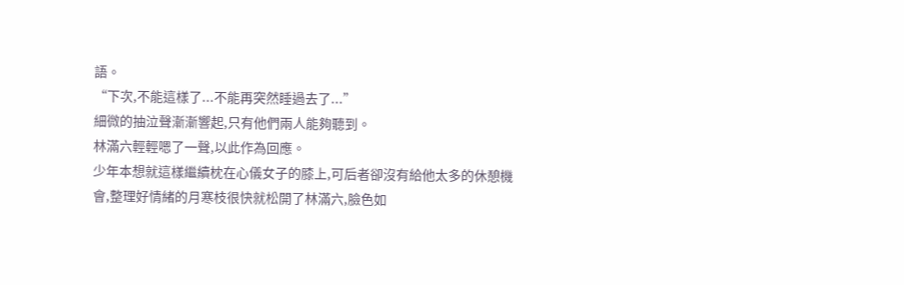語。
“下次,不能這樣了...不能再突然睡過去了...”
細微的抽泣聲漸漸響起,只有他們兩人能夠聽到。
林滿六輕輕嗯了一聲,以此作為回應。
少年本想就這樣繼續枕在心儀女子的膝上,可后者卻沒有給他太多的休憩機會,整理好情緒的月寒枝很快就松開了林滿六,臉色如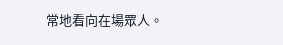常地看向在場眾人。